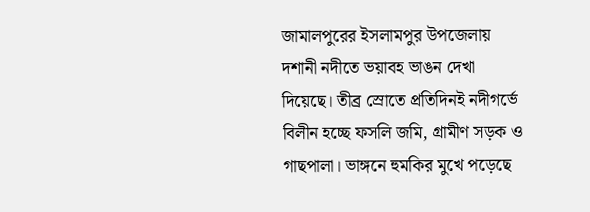জামালপুরের ইসলামপুর উপজেলায় দশানী নদীতে ভয়াবহ ভাঙন দেখা দিয়েছে। তীব্র স্রোতে প্রতিদিনই নদীগর্ভে বিলীন হচ্ছে ফসলি জমি, গ্রামীণ সড়ক ও গাছপালা। ভাঙ্গনে হুমকির মুখে পড়েছে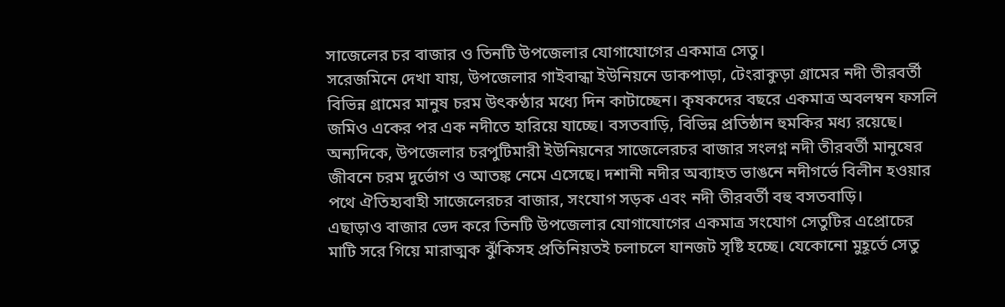সাজেলের চর বাজার ও তিনটি উপজেলার যোগাযোগের একমাত্র সেতু।
সরেজমিনে দেখা যায়, উপজেলার গাইবান্ধা ইউনিয়নে ডাকপাড়া, টেংরাকুড়া গ্রামের নদী তীরবর্তী বিভিন্ন গ্রামের মানুষ চরম উৎকণ্ঠার মধ্যে দিন কাটাচ্ছেন। কৃষকদের বছরে একমাত্র অবলম্বন ফসলি জমিও একের পর এক নদীতে হারিয়ে যাচ্ছে। বসতবাড়ি, বিভিন্ন প্রতিষ্ঠান হুমকির মধ্য রয়েছে।
অন্যদিকে, উপজেলার চরপুটিমারী ইউনিয়নের সাজেলেরচর বাজার সংলগ্ন নদী তীরবর্তী মানুষের জীবনে চরম দুর্ভোগ ও আতঙ্ক নেমে এসেছে। দশানী নদীর অব্যাহত ভাঙনে নদীগর্ভে বিলীন হওয়ার পথে ঐতিহ্যবাহী সাজেলেরচর বাজার, সংযোগ সড়ক এবং নদী তীরবর্তী বহু বসতবাড়ি।
এছাড়াও বাজার ভেদ করে তিনটি উপজেলার যোগাযোগের একমাত্র সংযোগ সেতুটির এপ্রোচের মাটি সরে গিয়ে মারাত্মক ঝুঁকিসহ প্রতিনিয়তই চলাচলে যানজট সৃষ্টি হচ্ছে। যেকোনো মুহূর্তে সেতু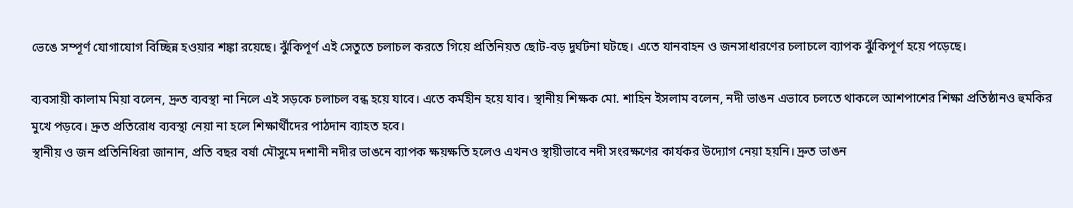ভেঙে সম্পূর্ণ যোগাযোগ বিচ্ছিন্ন হওয়ার শঙ্কা রয়েছে। ঝুঁকিপূর্ণ এই সেতুতে চলাচল করতে গিয়ে প্রতিনিয়ত ছোট-বড় দুর্ঘটনা ঘটছে। এতে যানবাহন ও জনসাধারণের চলাচলে ব্যাপক ঝুঁকিপূর্ণ হয়ে পড়েছে।

ব্যবসায়ী কালাম মিয়া বলেন, দ্রুত ব্যবস্থা না নিলে এই সড়কে চলাচল বন্ধ হয়ে যাবে। এতে কর্মহীন হয়ে যাব। স্থানীয় শিক্ষক মো. শাহিন ইসলাম বলেন, নদী ভাঙন এভাবে চলতে থাকলে আশপাশের শিক্ষা প্রতিষ্ঠানও হুমকির মুখে পড়বে। দ্রুত প্রতিরোধ ব্যবস্থা নেয়া না হলে শিক্ষার্থীদের পাঠদান ব্যাহত হবে।
স্থানীয় ও জন প্রতিনিধিরা জানান, প্রতি বছর বর্ষা মৌসুমে দশানী নদীর ভাঙনে ব্যাপক ক্ষয়ক্ষতি হলেও এখনও স্থায়ীভাবে নদী সংরক্ষণের কার্যকর উদ্যোগ নেয়া হয়নি। দ্রুত ভাঙন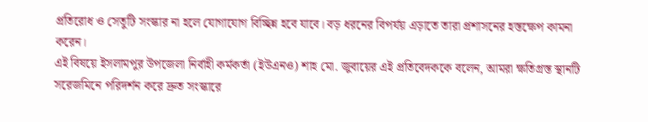প্রতিরোধ ও সেতুটি সংস্কার না হলে যোগাযোগ বিচ্ছিন্ন হবে যাবে। বড় ধরনের বিপর্যয় এড়াতে তারা প্রশাসনের হস্তক্ষেপ কামনা করেন।
এই বিষয়ে ইসলামপুর উপজেলা নির্বাহী কর্মকর্তা (ইউএনও) শাহ মো. জুবায়ের এই প্রতিবেদককে বলেন, আমরা ক্ষতিগ্রস্ত স্থানটি সরেজমিনে পরিদর্শন করে দ্রুত সংস্কারে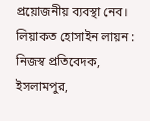প্রয়োজনীয় ব্যবস্থা নেব।
লিয়াকত হোসাইন লায়ন : নিজস্ব প্রতিবেদক, ইসলামপুর,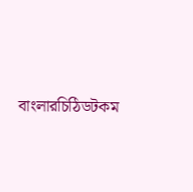বাংলারচিঠিডটকম